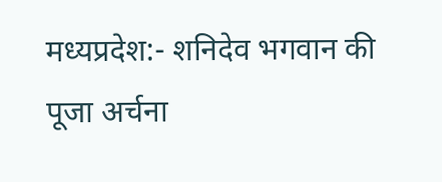मध्यप्रदेश:- शनिदेव भगवान की पूजा अर्चना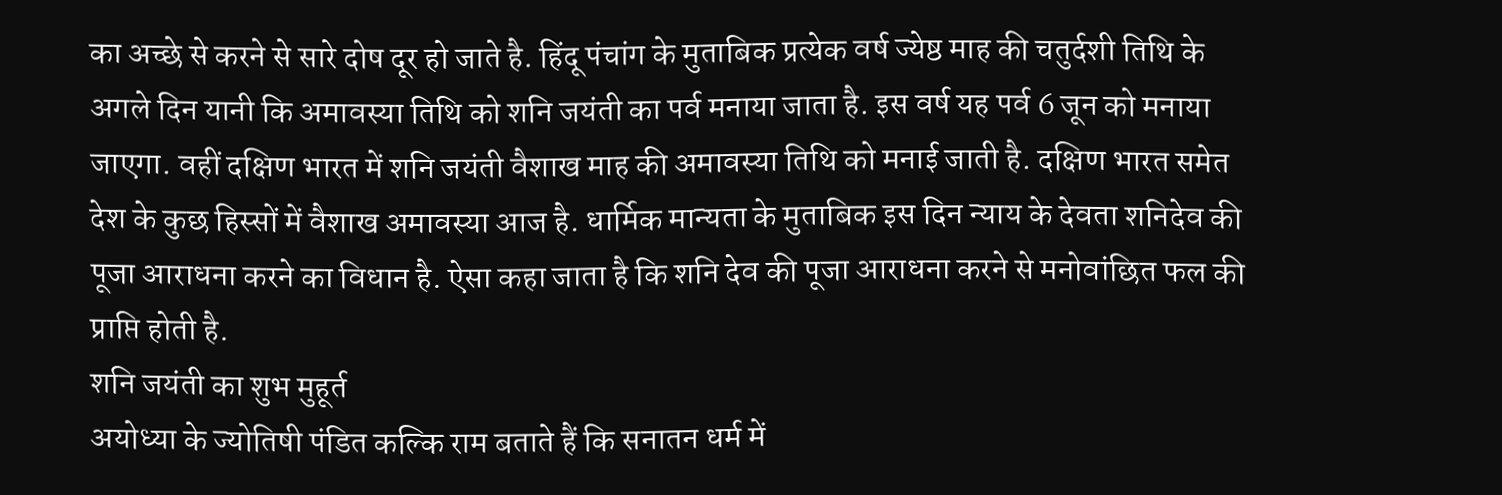का अच्छे से करने से सारे दोष दूर हो जाते है. हिंदू पंचांग के मुताबिक प्रत्येक वर्ष ज्येष्ठ माह की चतुर्दशी तिथि के अगले दिन यानी कि अमावस्या तिथि को शनि जयंती का पर्व मनाया जाता है. इस वर्ष यह पर्व 6 जून को मनाया जाएगा. वहीं दक्षिण भारत में शनि जयंती वैशाख माह की अमावस्या तिथि को मनाई जाती है. दक्षिण भारत समेत देश के कुछ हिस्सों में वैशाख अमावस्या आज है. धार्मिक मान्यता के मुताबिक इस दिन न्याय के देवता शनिदेव की पूजा आराधना करने का विधान है. ऐसा कहा जाता है कि शनि देव की पूजा आराधना करने से मनोवांछित फल की प्राप्ति होती है.
शनि जयंती का शुभ मुहूर्त
अयोध्या के ज्योतिषी पंडित कल्कि राम बताते हैं कि सनातन धर्म में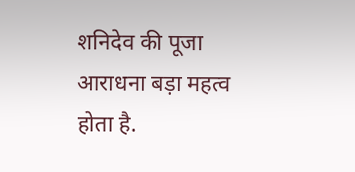शनिदेव की पूजा आराधना बड़ा महत्व होता है.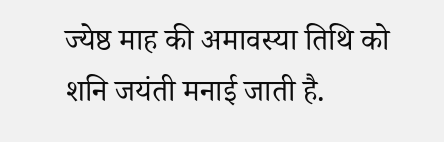ज्येष्ठ माह की अमावस्या तिथि को शनि जयंती मनाई जाती है.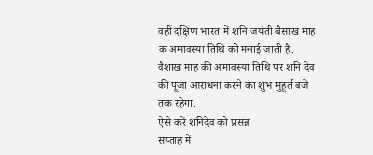वहीं दक्षिण भारत में शनि जयंती बैसाख माह क अमावस्या तिथि को मनाई जाती है. वैशाख माह की अमावस्या तिथि पर शनि देव की पूजा आराधना करने का शुभ मुहूर्त बजे तक रहेगा.
ऐसे करें शनिदेव को प्रसन्न
सप्ताह में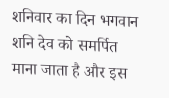शनिवार का दिन भगवान शनि देव को समर्पित माना जाता है और इस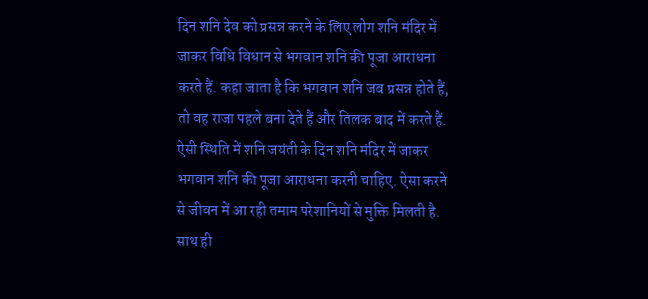दिन शनि देव को प्रसन्न करने के लिए लोग शनि मंदिर में जाकर विधि विधान से भगवान शनि की पूजा आराधना करते हैं. कहा जाता है कि भगवान शनि जब प्रसन्न होते हैं, तो वह राजा पहले बना देते हैं और तिलक बाद में करते हैं. ऐसी स्थिति में शनि जयंती के दिन शनि मंदिर में जाकर भगवान शनि की पूजा आराधना करनी चाहिए. ऐसा करने से जीवन में आ रही तमाम परेशानियों से मुक्ति मिलती है. साथ ही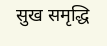सुख समृद्धि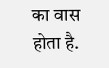का वास होता है.